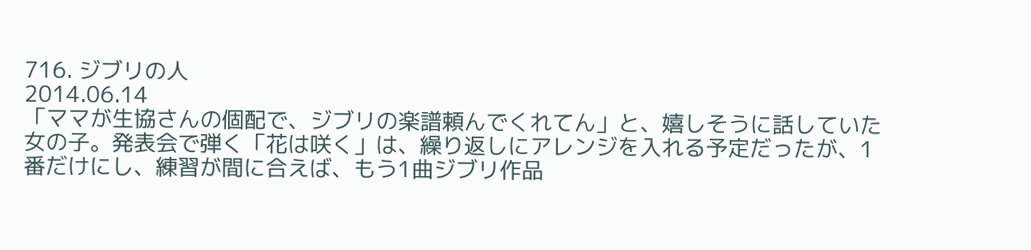716. ジブリの人
2014.06.14
「ママが生協さんの個配で、ジブリの楽譜頼んでくれてん」と、嬉しそうに話していた女の子。発表会で弾く「花は咲く」は、繰り返しにアレンジを入れる予定だったが、1番だけにし、練習が間に合えば、もう1曲ジブリ作品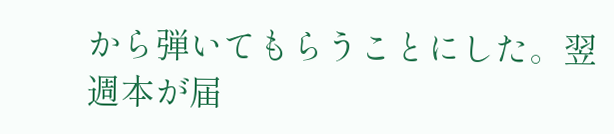から弾いてもらうことにした。翌週本が届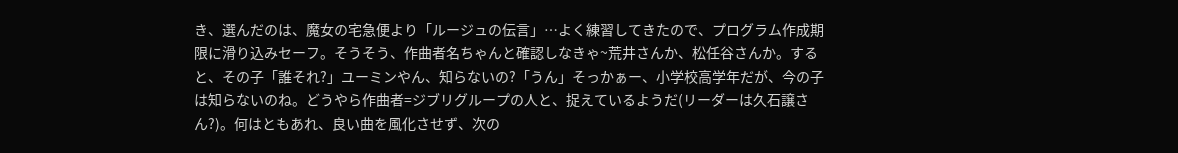き、選んだのは、魔女の宅急便より「ルージュの伝言」…よく練習してきたので、プログラム作成期限に滑り込みセーフ。そうそう、作曲者名ちゃんと確認しなきゃ~荒井さんか、松任谷さんか。すると、その子「誰それ?」ユーミンやん、知らないの?「うん」そっかぁー、小学校高学年だが、今の子は知らないのね。どうやら作曲者=ジブリグループの人と、捉えているようだ(リーダーは久石譲さん?)。何はともあれ、良い曲を風化させず、次の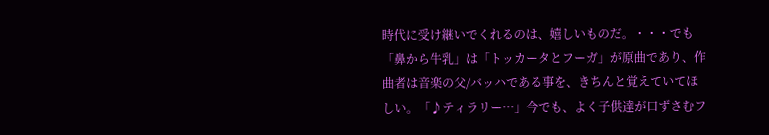時代に受け継いでくれるのは、嬉しいものだ。・・・でも「鼻から牛乳」は「トッカータとフーガ」が原曲であり、作曲者は音楽の父/バッハである事を、きちんと覚えていてほしい。「♪ティラリー…」今でも、よく子供達が口ずさむフ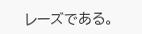レーズである。